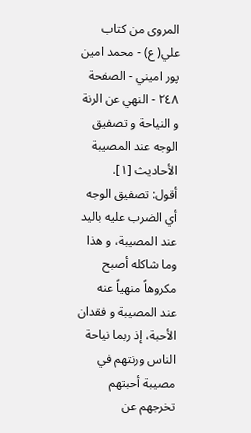المروى من كتاب علي( ع) - محمد امين پور اميني - الصفحة ٢٤٨ - النهي عن الرنة و النياحة و تصفيق الوجه عند المصيبة
الأحاديث [١].
أقول: تصفيق الوجه أي الضرب عليه باليد عند المصيبة، و هذا وما شاكله أصبح مكروهاً منهياً عنه عند المصيبة و فقدان الأحبة، إذ ربما نياحة الناس ورنتهم في مصيبة أحبتهم تخرجهم عن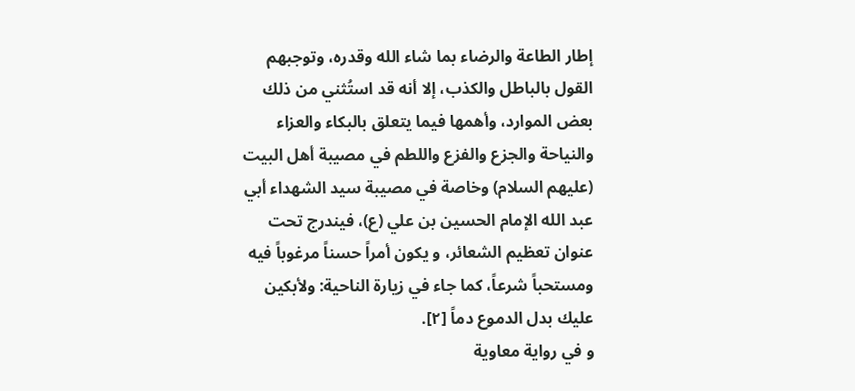إطار الطاعة والرضاء بما شاء الله وقدره، وتوجبهم القول بالباطل والكذب، إلا أنه قد استُثني من ذلك بعض الموارد، وأهمها فيما يتعلق بالبكاء والعزاء والنياحة والجزع والفزع واللطم في مصيبة أهل البيت (عليهم السلام) وخاصة في مصيبة سيد الشهداء أبي عبد الله الإمام الحسين بن علي (ع)، فيندرج تحت عنوان تعظيم الشعائر، و يكون أمراً حسناً مرغوباً فيه ومستحباً شرعاً، كما جاء في زيارة الناحية: ولأبكين عليك بدل الدموع دماً [٢].
و في رواية معاوية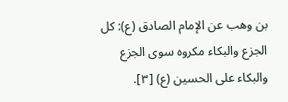بن وهب عن الإمام الصادق (ع): كل الجزع والبكاء مكروه سوى الجزع والبكاء على الحسين (ع) [٣].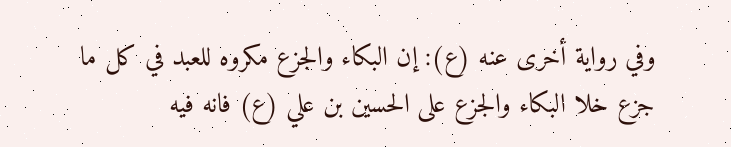وفي رواية أخرى عنه (ع): إن البكاء والجزع مكروه للعبد في كل ما جزع خلا البكاء والجزع على الحسين بن علي (ع) فانه فيه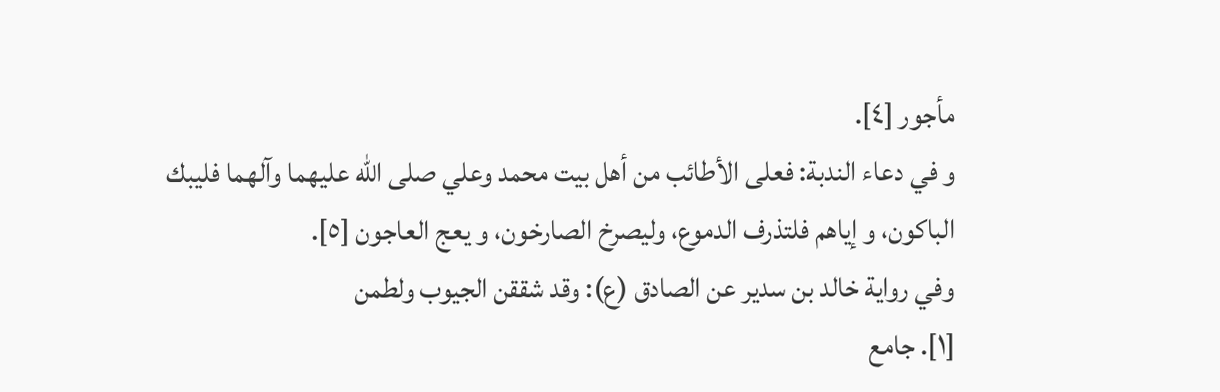مأجور [٤].
و في دعاء الندبة: فعلى الأطائب من أهل بيت محمد وعلي صلى الله عليهما وآلهما فليبك الباكون، و إياهم فلتذرف الدموع، وليصرخ الصارخون، و يعج العاجون [٥].
وفي رواية خالد بن سدير عن الصادق (ع): وقد شققن الجيوب ولطمن
[١]. جامع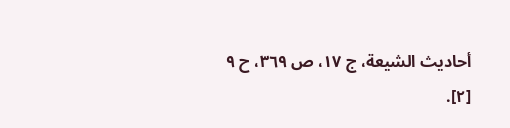أحاديث الشيعة، ج ١٧، ص ٣٦٩، ح ٩
[٢].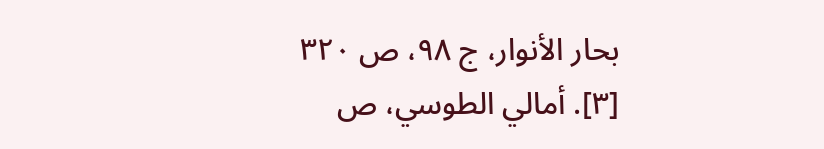بحار الأنوار، ج ٩٨، ص ٣٢٠
[٣]. أمالي الطوسي، ص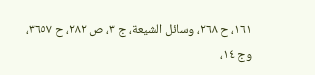١٦١، ح ٢٦٨، وسائل الشيعة، ج ٣، ص ٢٨٢، ح ٣٦٥٧، وج ١٤،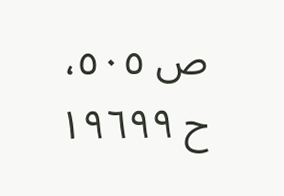ص ٥٠٥، ح ١٩٦٩٩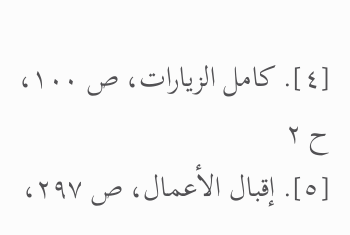[٤]. كامل الزيارات، ص ١٠٠، ح ٢
[٥]. إقبال الأعمال، ص ٢٩٧،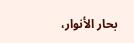بحار الأنوار،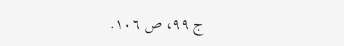ج ٩٩، ص ١٠٦.